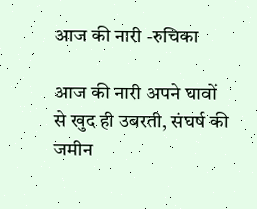आज की नारी -रुचिका

आज की नारी अपने घावों से खुद ही उबरती, संघर्ष की जमीन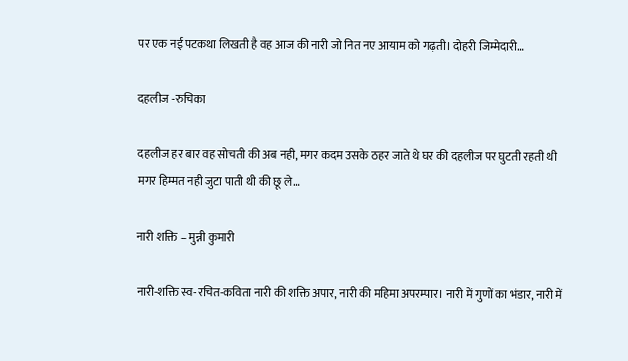पर एक नई पटकथा लिखती है वह आज की नारी जो नित नए आयाम को गढ़ती। दोहरी जिम्मेदारी…

दहलीज -रुचिका

दहलीज हर बार वह सोचती की अब नही, मगर कदम उसके ठहर जाते थे घर की दहलीज पर घुटती रहती थी मगर हिम्मत नही जुटा पाती थी की छू ले…

नारी शक्ति – मुन्नी कुमारी

नारी-शक्ति स्व-रचित-कविता नारी की शक्ति अपार, नारी की महिमा अपरम्पार। नारी में गुणों का भंडार, नारी में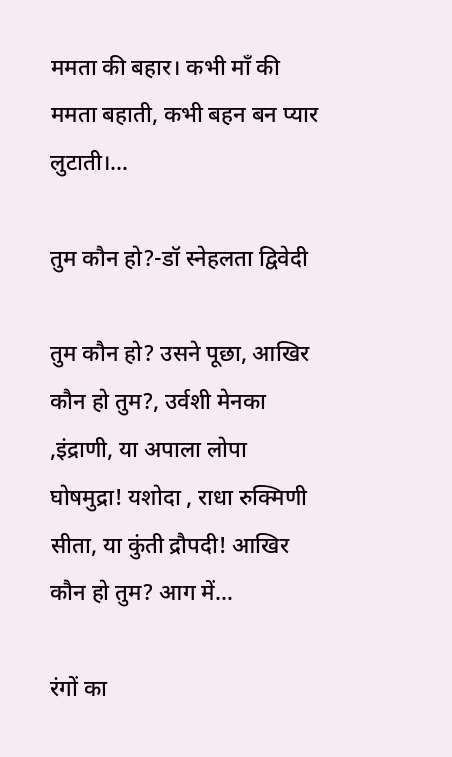ममता की बहार। कभी माँ की ममता बहाती, कभी बहन बन प्यार लुटाती।…

तुम कौन हो?-डॉ स्नेहलता द्विवेदी

तुम कौन हो? उसने पूछा, आखिर कौन हो तुम?, उर्वशी मेनका ,इंद्राणी, या अपाला लोपा घोषमुद्रा! यशोदा , राधा रुक्मिणी सीता, या कुंती द्रौपदी! आखिर कौन हो तुम? आग में…

रंगों का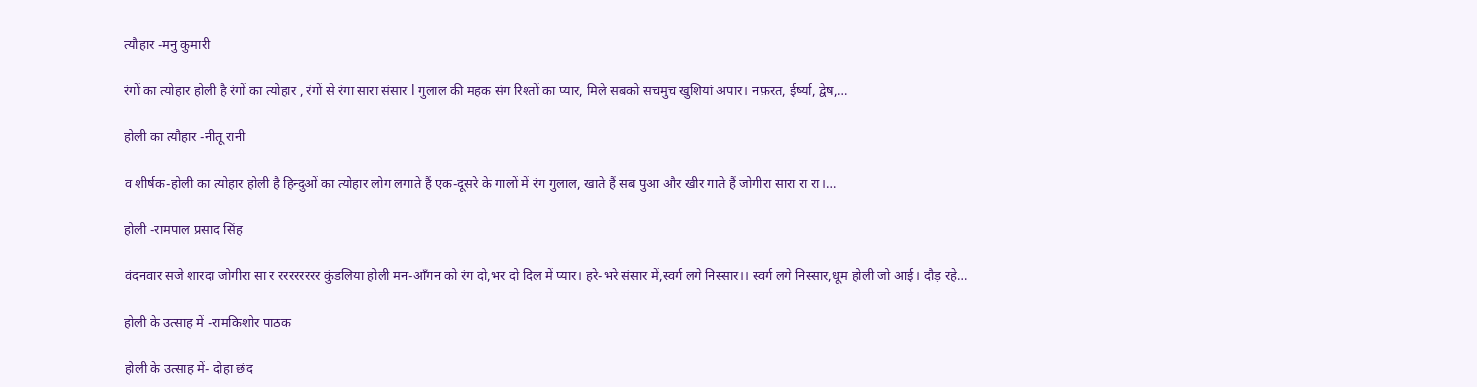त्यौहार -मनु कुमारी

रंगों का त्योहार होली है रंगों का त्योहार , रंगों से रंगा सारा संसार l गुलाल की महक संग रिश्तों का प्यार, मिले सबको सचमुच खुशियां अपार। नफ़रत, ईर्ष्या, द्वेष,…

होली का त्यौहार -नीतू रानी

व शीर्षक-होली का त्योहार होली है हिन्दुओं का त्योहार लोग लगाते हैं एक-दूसरे के गालों में रंग गुलाल, खाते हैं सब पुआ और खीर गाते हैं जोगीरा सारा रा रा।…

होली -रामपाल प्रसाद सिंह

वंदनवार सजे शारदा जोगीरा सा र रररररररर कुंडलिया होली मन-ऑंगन को रंग दो,भर दो दिल में प्यार। हरे-भरे संसार में,स्वर्ग लगे निस्सार।। स्वर्ग लगे निस्सार,धूम होली जो आई। दौड़ रहे…

होली के उत्साह में -रामकिशोर पाठक

होली के उत्साह में- दोहा छंद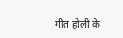गीत होली के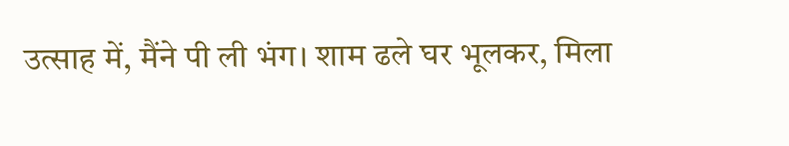उत्साह में, मैंने पी ली भंग। शाम ढले घर भूलकर, मिला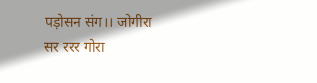पड़ोसन संग।। जोगीरा सर ररर गोरा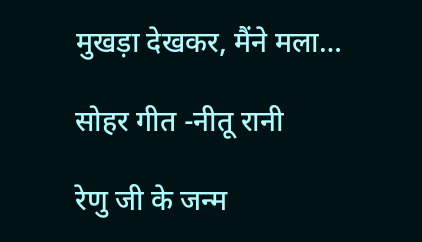मुखड़ा देखकर, मैंने मला…

सोहर गीत -नीतू रानी

रेणु जी के जन्म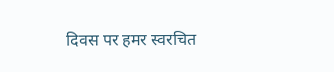दिवस पर हमर स्वरचित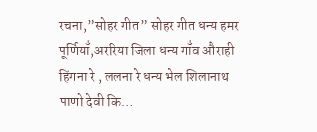रचना,”सोहर गीत” सोहर गीत धन्य हमर पूर्णियॉ॑,अररिया जिला धन्य गॉ॑व औराही हिंगना रे , ललना रे धन्य भेल शिलानाथ पाणो देवी कि…